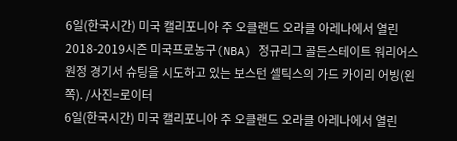6일(한국시간) 미국 캘리포니아 주 오클랜드 오라클 아레나에서 열린 2018-2019시즌 미국프로농구(NBA) 정규리그 골든스테이트 워리어스 원정 경기서 슈팅을 시도하고 있는 보스턴 셀틱스의 가드 카이리 어빙(왼쪽). /사진=로이터
6일(한국시간) 미국 캘리포니아 주 오클랜드 오라클 아레나에서 열린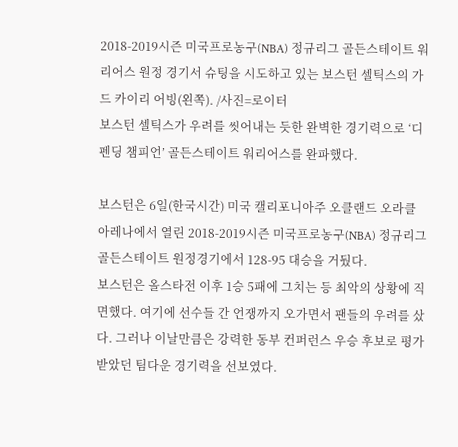2018-2019시즌 미국프로농구(NBA) 정규리그 골든스테이트 워리어스 원정 경기서 슈팅을 시도하고 있는 보스턴 셀틱스의 가드 카이리 어빙(왼쪽). /사진=로이터
보스턴 셀틱스가 우려를 씻어내는 듯한 완벽한 경기력으로 ‘디펜딩 챔피언’ 골든스테이트 워리어스를 완파했다.

보스턴은 6일(한국시간) 미국 캘리포니아주 오클랜드 오라클 아레나에서 열린 2018-2019시즌 미국프로농구(NBA) 정규리그 골든스테이트 원정경기에서 128-95 대승을 거뒀다.
보스턴은 올스타전 이후 1승 5패에 그치는 등 최악의 상황에 직면했다. 여기에 선수들 간 언쟁까지 오가면서 팬들의 우려를 샀다. 그러나 이날만큼은 강력한 동부 컨퍼런스 우승 후보로 평가받았던 팀다운 경기력을 선보였다.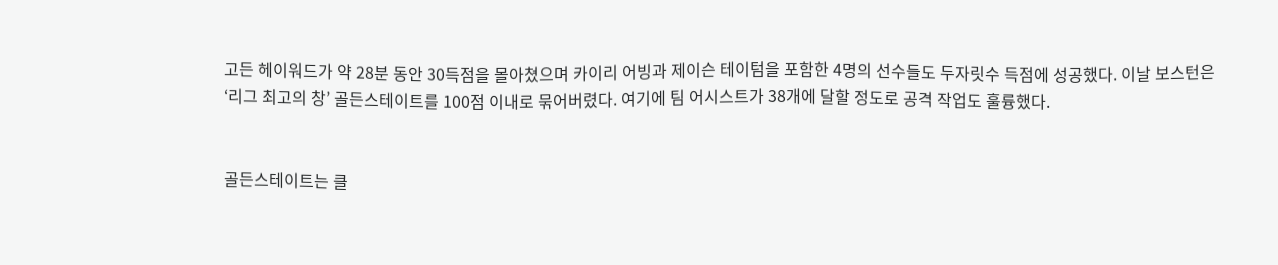고든 헤이워드가 약 28분 동안 30득점을 몰아쳤으며 카이리 어빙과 제이슨 테이텀을 포함한 4명의 선수들도 두자릿수 득점에 성공했다. 이날 보스턴은 ‘리그 최고의 창’ 골든스테이트를 100점 이내로 묶어버렸다. 여기에 팀 어시스트가 38개에 달할 정도로 공격 작업도 훌륭했다.


골든스테이트는 클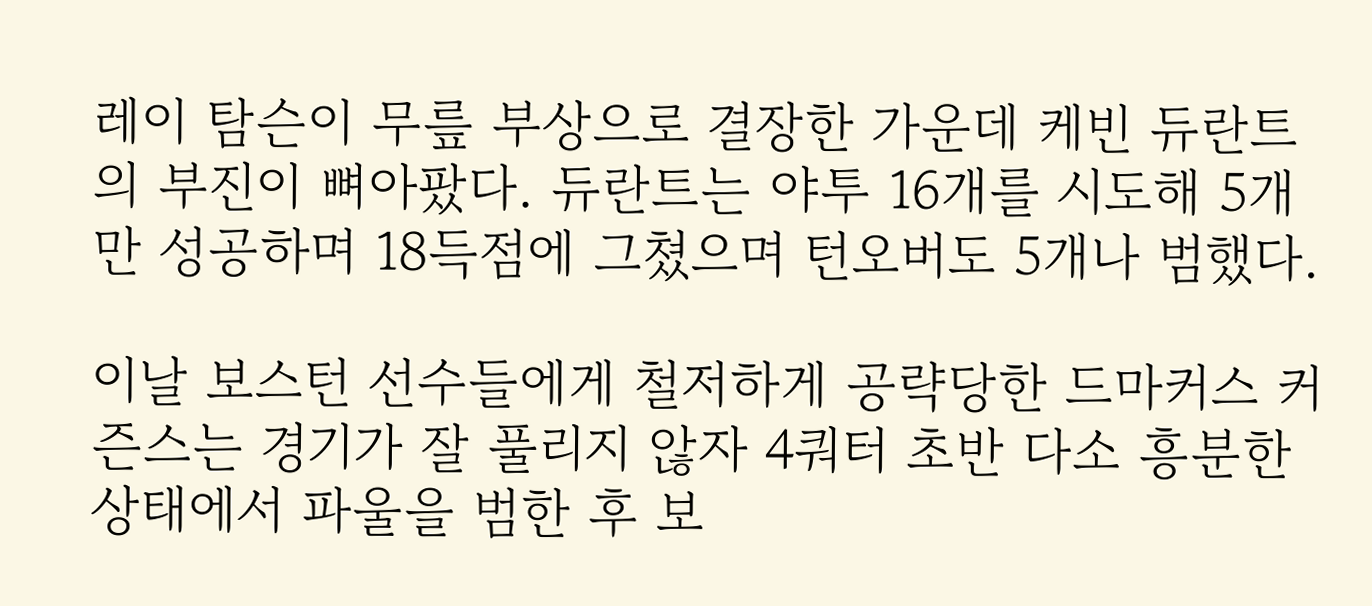레이 탐슨이 무릎 부상으로 결장한 가운데 케빈 듀란트의 부진이 뼈아팠다. 듀란트는 야투 16개를 시도해 5개만 성공하며 18득점에 그쳤으며 턴오버도 5개나 범했다.

이날 보스턴 선수들에게 철저하게 공략당한 드마커스 커즌스는 경기가 잘 풀리지 않자 4쿼터 초반 다소 흥분한 상태에서 파울을 범한 후 보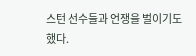스턴 선수들과 언쟁을 벌이기도 했다.